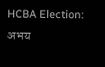HCBA Election: अभय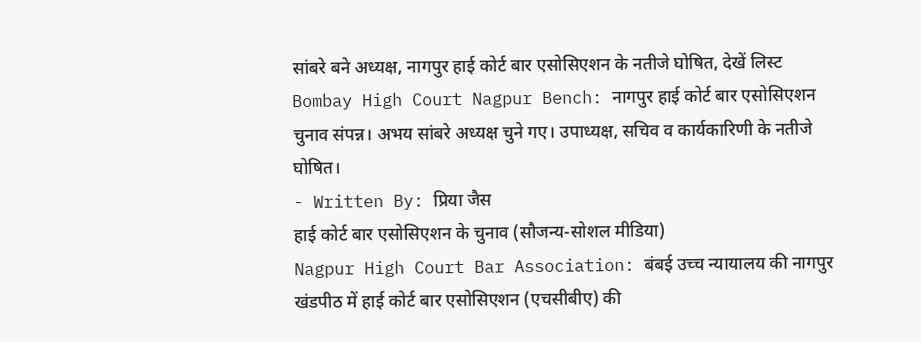सांबरे बने अध्यक्ष, नागपुर हाई कोर्ट बार एसोसिएशन के नतीजे घोषित, देखें लिस्ट
Bombay High Court Nagpur Bench: नागपुर हाई कोर्ट बार एसोसिएशन चुनाव संपन्न। अभय सांबरे अध्यक्ष चुने गए। उपाध्यक्ष, सचिव व कार्यकारिणी के नतीजे घोषित।
- Written By: प्रिया जैस
हाई कोर्ट बार एसोसिएशन के चुनाव (सौजन्य-सोशल मीडिया)
Nagpur High Court Bar Association: बंबई उच्च न्यायालय की नागपुर खंडपीठ में हाई कोर्ट बार एसोसिएशन (एचसीबीए) की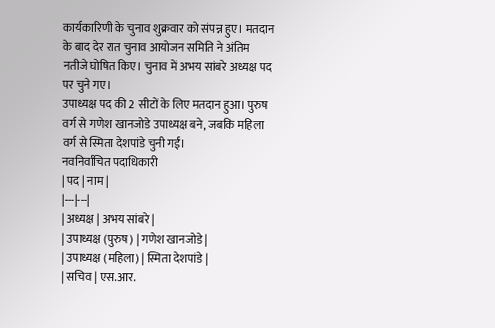कार्यकारिणी के चुनाव शुक्रवार को संपन्न हुए। मतदान के बाद देर रात चुनाव आयोजन समिति ने अंतिम नतीजे घोषित किए। चुनाव में अभय सांबरे अध्यक्ष पद पर चुने गए।
उपाध्यक्ष पद की 2 सीटों के लिए मतदान हुआ। पुरुष वर्ग से गणेश खानजोडे उपाध्यक्ष बने, जबकि महिला वर्ग से स्मिता देशपांडे चुनी गईं।
नवनिर्वाचित पदाधिकारी
| पद | नाम |
|---|---|
| अध्यक्ष | अभय सांबरे |
| उपाध्यक्ष (पुरुष) | गणेश खानजोडे |
| उपाध्यक्ष (महिला) | स्मिता देशपांडे |
| सचिव | एस.आर.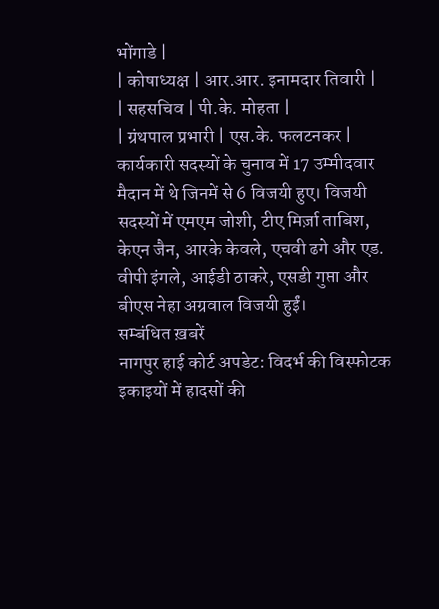भोंगाडे |
| कोषाध्यक्ष | आर.आर. इनामदार तिवारी |
| सहसचिव | पी.के. मोहता |
| ग्रंथपाल प्रभारी | एस.के. फलटनकर |
कार्यकारी सदस्यों के चुनाव में 17 उम्मीदवार मैदान में थे जिनमें से 6 विजयी हुए। विजयी सदस्यों में एमएम जोशी, टीए मिर्ज़ा ताबिश, केएन जैन, आरके केवले, एचवी ढगे और एड. वीपी इंगले, आईडी ठाकरे, एसडी गुप्ता और बीएस नेहा अग्रवाल विजयी हुईं।
सम्बंधित ख़बरें
नागपुर हाई कोर्ट अपडेट: विदर्भ की विस्फोटक इकाइयों में हादसों की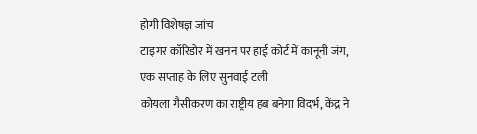होगी विशेषज्ञ जांच
टाइगर कॉरिडोर में खनन पर हाई कोर्ट में कानूनी जंग, एक सप्ताह के लिए सुनवाई टली
कोयला गैसीकरण का राष्ट्रीय हब बनेगा विदर्भ, केंद्र ने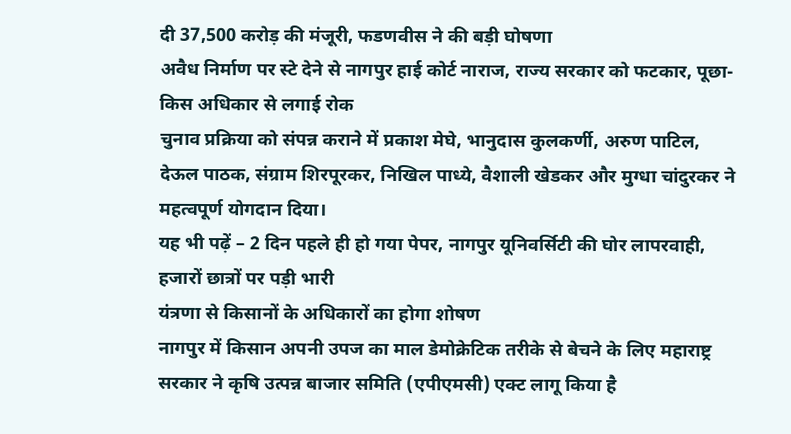दी 37,500 करोड़ की मंजूरी, फडणवीस ने की बड़ी घोषणा
अवैध निर्माण पर स्टे देने से नागपुर हाई कोर्ट नाराज, राज्य सरकार को फटकार, पूछा- किस अधिकार से लगाई रोक
चुनाव प्रक्रिया को संपन्न कराने में प्रकाश मेघे, भानुदास कुलकर्णी, अरुण पाटिल, देऊल पाठक, संग्राम शिरपूरकर, निखिल पाध्ये, वैशाली खेडकर और मुग्धा चांदुरकर ने महत्वपूर्ण योगदान दिया।
यह भी पढ़ें – 2 दिन पहले ही हो गया पेपर, नागपुर यूनिवर्सिटी की घोर लापरवाही, हजारों छात्रों पर पड़ी भारी
यंत्रणा से किसानों के अधिकारों का होगा शोषण
नागपुर में किसान अपनी उपज का माल डेमोक्रेटिक तरीके से बेचने के लिए महाराष्ट्र सरकार ने कृषि उत्पन्न बाजार समिति (एपीएमसी) एक्ट लागू किया है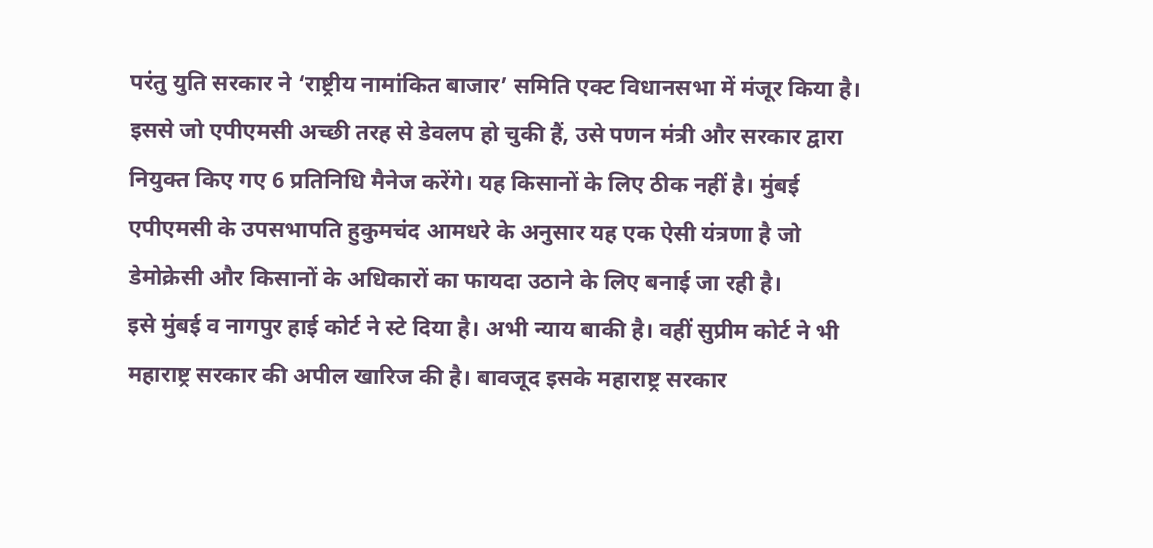परंतु युति सरकार ने ‘राष्ट्रीय नामांकित बाजार’ समिति एक्ट विधानसभा में मंजूर किया है।
इससे जो एपीएमसी अच्छी तरह से डेवलप हो चुकी हैं, उसे पणन मंत्री और सरकार द्वारा नियुक्त किए गए 6 प्रतिनिधि मैनेज करेंगे। यह किसानों के लिए ठीक नहीं है। मुंबई एपीएमसी के उपसभापति हुकुमचंद आमधरे के अनुसार यह एक ऐसी यंत्रणा है जो डेमोक्रेसी और किसानों के अधिकारों का फायदा उठाने के लिए बनाई जा रही है।
इसे मुंबई व नागपुर हाई कोर्ट ने स्टे दिया है। अभी न्याय बाकी है। वहीं सुप्रीम कोर्ट ने भी महाराष्ट्र सरकार की अपील खारिज की है। बावजूद इसके महाराष्ट्र सरकार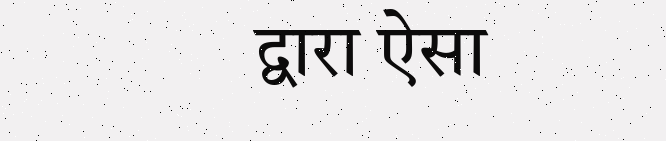द्वारा ऐसा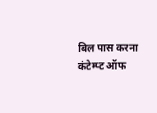बिल पास करना कंटेम्प्ट ऑफ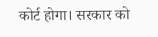कोर्ट होगा। सरकार को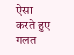ऐसा करते हुए गलत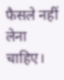फैसले नहीं लेना चाहिए।